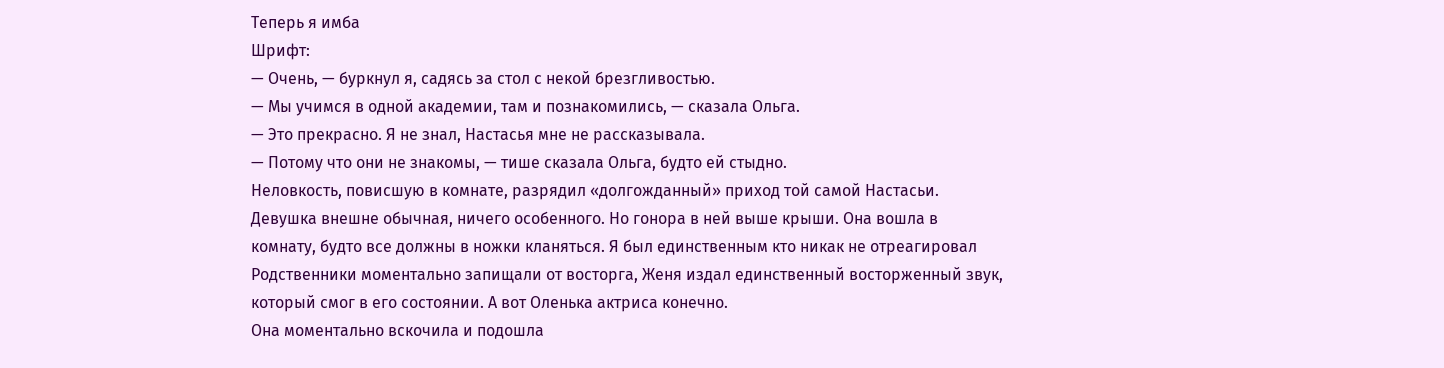Теперь я имба
Шрифт:
— Очень, — буркнул я, садясь за стол с некой брезгливостью.
— Мы учимся в одной академии, там и познакомились, — сказала Ольга.
— Это прекрасно. Я не знал, Настасья мне не рассказывала.
— Потому что они не знакомы, — тише сказала Ольга, будто ей стыдно.
Неловкость, повисшую в комнате, разрядил «долгожданный» приход той самой Настасьи.
Девушка внешне обычная, ничего особенного. Но гонора в ней выше крыши. Она вошла в комнату, будто все должны в ножки кланяться. Я был единственным кто никак не отреагировал
Родственники моментально запищали от восторга, Женя издал единственный восторженный звук, который смог в его состоянии. А вот Оленька актриса конечно.
Она моментально вскочила и подошла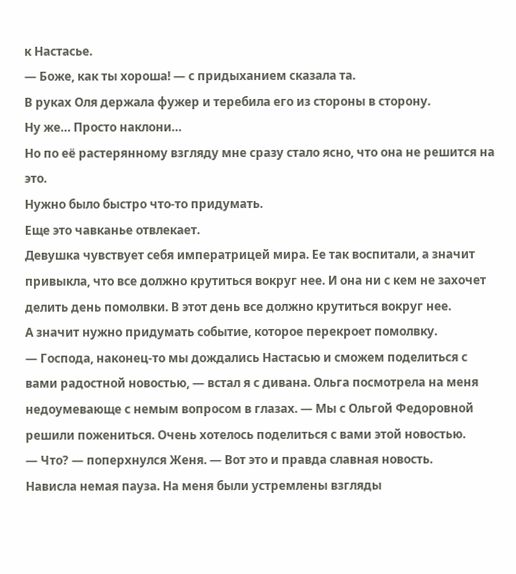к Настасье.
— Боже, как ты хороша! — с придыханием сказала та.
В руках Оля держала фужер и теребила его из стороны в сторону.
Ну же… Просто наклони…
Но по её растерянному взгляду мне сразу стало ясно, что она не решится на это.
Нужно было быстро что-то придумать.
Еще это чавканье отвлекает.
Девушка чувствует себя императрицей мира. Ее так воспитали, а значит привыкла, что все должно крутиться вокруг нее. И она ни с кем не захочет делить день помолвки. В этот день все должно крутиться вокруг нее.
А значит нужно придумать событие, которое перекроет помолвку.
— Господа, наконец-то мы дождались Настасью и сможем поделиться с вами радостной новостью, — встал я с дивана. Ольга посмотрела на меня недоумевающе с немым вопросом в глазах. — Мы с Ольгой Федоровной решили пожениться. Очень хотелось поделиться с вами этой новостью.
— Что? — поперхнулся Женя. — Вот это и правда славная новость.
Нависла немая пауза. На меня были устремлены взгляды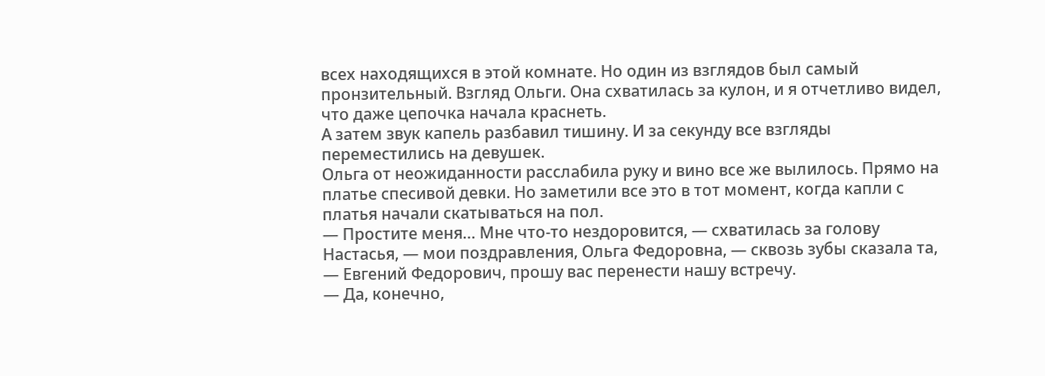всех находящихся в этой комнате. Но один из взглядов был самый пронзительный. Взгляд Ольги. Она схватилась за кулон, и я отчетливо видел, что даже цепочка начала краснеть.
А затем звук капель разбавил тишину. И за секунду все взгляды переместились на девушек.
Ольга от неожиданности расслабила руку и вино все же вылилось. Прямо на платье спесивой девки. Но заметили все это в тот момент, когда капли с платья начали скатываться на пол.
— Простите меня… Мне что-то нездоровится, — схватилась за голову Настасья, — мои поздравления, Ольга Федоровна, — сквозь зубы сказала та, — Евгений Федорович, прошу вас перенести нашу встречу.
— Да, конечно,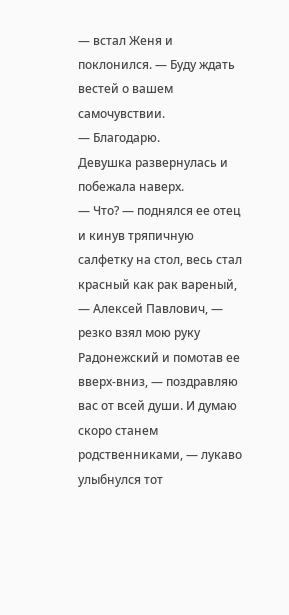— встал Женя и поклонился. — Буду ждать вестей о вашем самочувствии.
— Благодарю.
Девушка развернулась и побежала наверх.
— Что? — поднялся ее отец и кинув тряпичную салфетку на стол, весь стал красный как рак вареный, — Алексей Павлович, — резко взял мою руку Радонежский и помотав ее вверх-вниз, — поздравляю вас от всей души. И думаю скоро станем родственниками, — лукаво улыбнулся тот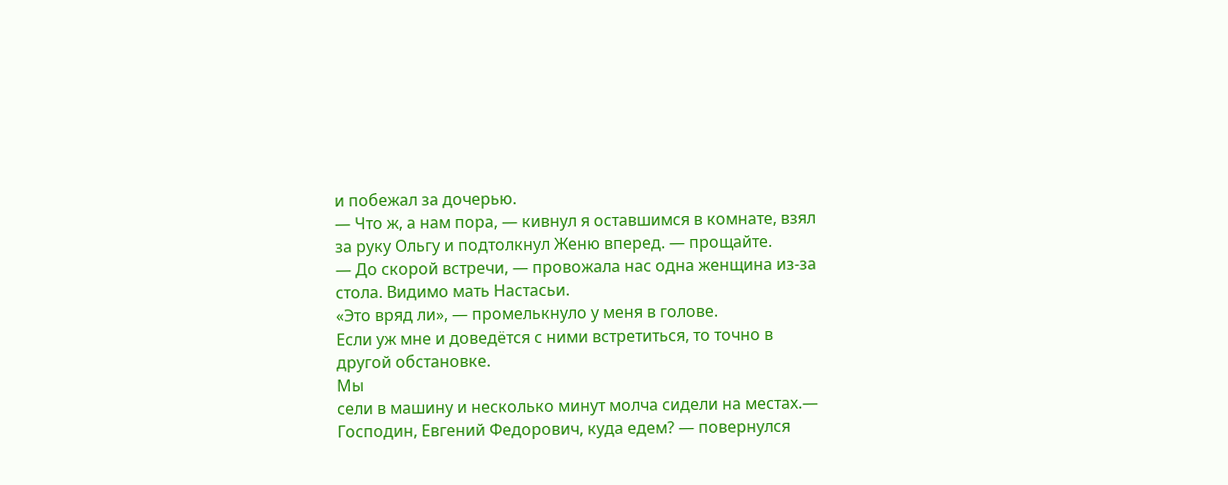и побежал за дочерью.
— Что ж, а нам пора, — кивнул я оставшимся в комнате, взял за руку Ольгу и подтолкнул Женю вперед. — прощайте.
— До скорой встречи, — провожала нас одна женщина из-за стола. Видимо мать Настасьи.
«Это вряд ли», — промелькнуло у меня в голове.
Если уж мне и доведётся с ними встретиться, то точно в другой обстановке.
Мы
сели в машину и несколько минут молча сидели на местах.— Господин, Евгений Федорович, куда едем? — повернулся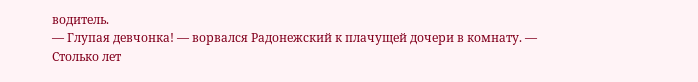водитель.
— Глупая девчонка! — ворвался Радонежский к плачущей дочери в комнату. — Столько лет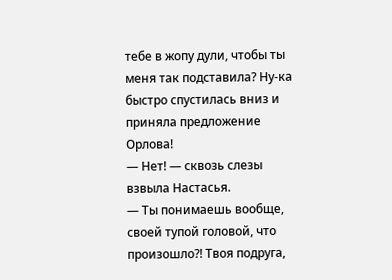тебе в жопу дули, чтобы ты меня так подставила? Ну-ка быстро спустилась вниз и приняла предложение Орлова!
— Нет! — сквозь слезы взвыла Настасья.
— Ты понимаешь вообще, своей тупой головой, что произошло?! Твоя подруга,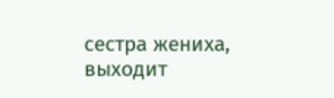сестра жениха, выходит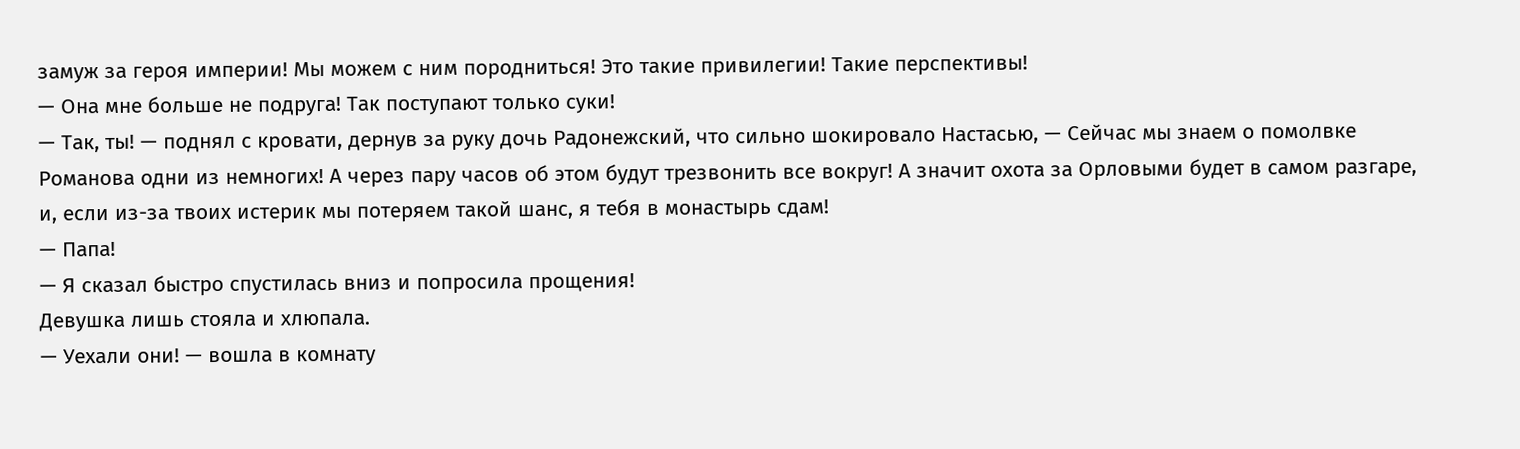замуж за героя империи! Мы можем с ним породниться! Это такие привилегии! Такие перспективы!
— Она мне больше не подруга! Так поступают только суки!
— Так, ты! — поднял с кровати, дернув за руку дочь Радонежский, что сильно шокировало Настасью, — Сейчас мы знаем о помолвке Романова одни из немногих! А через пару часов об этом будут трезвонить все вокруг! А значит охота за Орловыми будет в самом разгаре, и, если из-за твоих истерик мы потеряем такой шанс, я тебя в монастырь сдам!
— Папа!
— Я сказал быстро спустилась вниз и попросила прощения!
Девушка лишь стояла и хлюпала.
— Уехали они! — вошла в комнату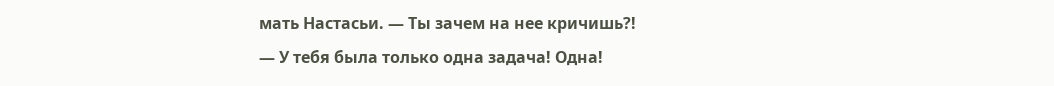мать Настасьи. — Ты зачем на нее кричишь?!
— У тебя была только одна задача! Одна!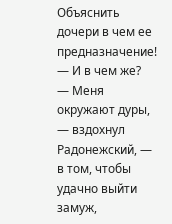Объяснить дочери в чем ее предназначение!
— И в чем же?
— Меня окружают дуры, — вздохнул Радонежский, — в том, чтобы удачно выйти замуж,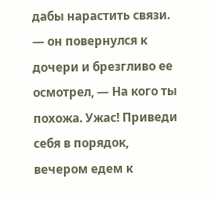дабы нарастить связи. — он повернулся к дочери и брезгливо ее осмотрел, — На кого ты похожа. Ужас! Приведи себя в порядок, вечером едем к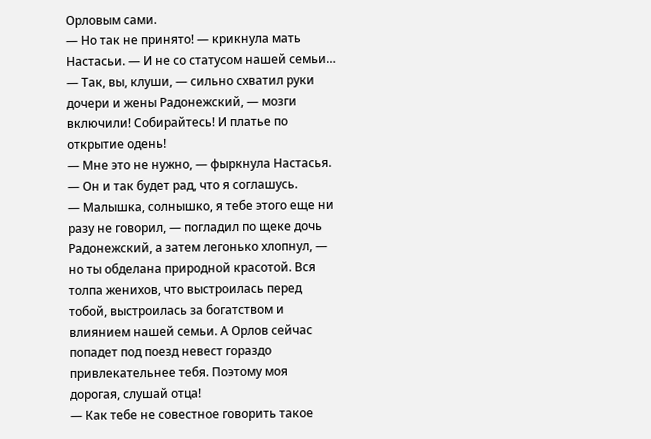Орловым сами.
— Но так не принято! — крикнула мать Настасьи. — И не со статусом нашей семьи…
— Так, вы, клуши, — сильно схватил руки дочери и жены Радонежский, — мозги включили! Собирайтесь! И платье по открытие одень!
— Мне это не нужно, — фыркнула Настасья. — Он и так будет рад, что я соглашусь.
— Малышка, солнышко, я тебе этого еще ни разу не говорил, — погладил по щеке дочь Радонежский, а затем легонько хлопнул, — но ты обделана природной красотой. Вся толпа женихов, что выстроилась перед тобой, выстроилась за богатством и влиянием нашей семьи. А Орлов сейчас попадет под поезд невест гораздо привлекательнее тебя. Поэтому моя дорогая, слушай отца!
— Как тебе не совестное говорить такое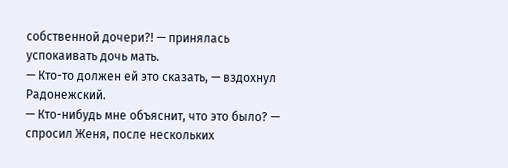собственной дочери?! — принялась успокаивать дочь мать.
— Кто-то должен ей это сказать, — вздохнул Радонежский.
— Кто-нибудь мне объяснит, что это было? — спросил Женя, после нескольких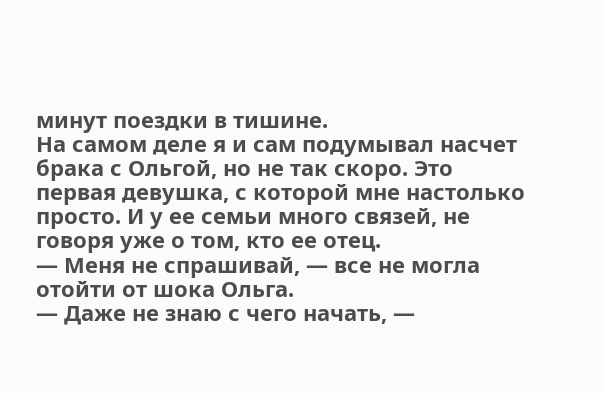минут поездки в тишине.
На самом деле я и сам подумывал насчет брака с Ольгой, но не так скоро. Это первая девушка, с которой мне настолько просто. И у ее семьи много связей, не говоря уже о том, кто ее отец.
— Меня не спрашивай, — все не могла отойти от шока Ольга.
— Даже не знаю с чего начать, —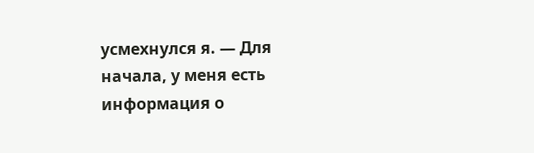усмехнулся я. — Для начала, у меня есть информация о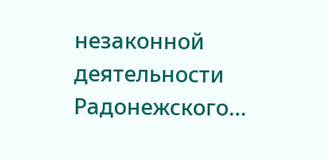незаконной деятельности Радонежского…